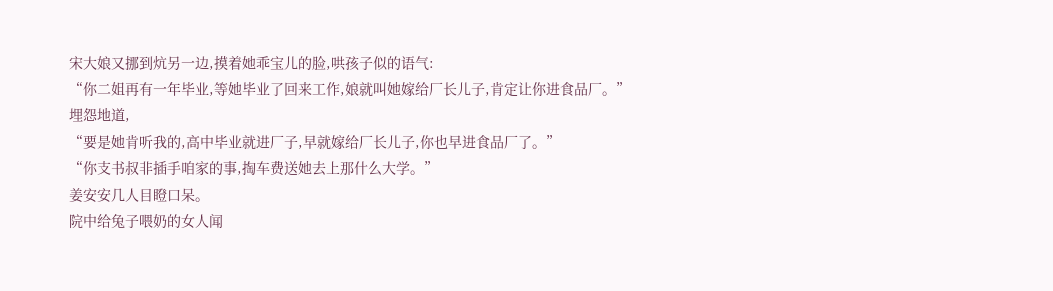宋大娘又挪到炕另一边,摸着她乖宝儿的脸,哄孩子似的语气:
“你二姐再有一年毕业,等她毕业了回来工作,娘就叫她嫁给厂长儿子,肯定让你进食品厂。”
埋怨地道,
“要是她肯听我的,高中毕业就进厂子,早就嫁给厂长儿子,你也早进食品厂了。”
“你支书叔非插手咱家的事,掏车费送她去上那什么大学。”
姜安安几人目瞪口呆。
院中给兔子喂奶的女人闻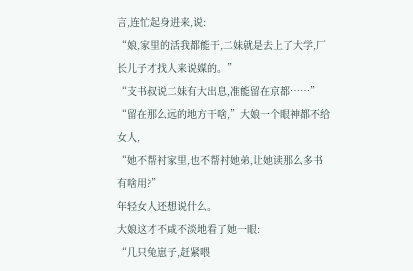言,连忙起身进来,说:
“娘,家里的活我都能干,二妹就是去上了大学,厂长儿子才找人来说媒的。”
“支书叔说二妹有大出息,准能留在京都……”
“留在那么远的地方干啥,”大娘一个眼神都不给女人,
“她不帮衬家里,也不帮衬她弟,让她读那么多书有啥用?”
年轻女人还想说什么。
大娘这才不咸不淡地看了她一眼:
“几只兔崽子,赶紧喂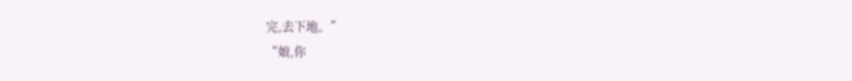完,去下地。”
“娘,你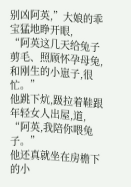别凶阿英,”大娘的乖宝猛地睁开眼,
“阿英这几天给兔子剪毛、照顾怀孕母兔,和刚生的小崽子,很忙。”
他跳下炕,趿拉着鞋跟年轻女人出屋,道,
“阿英,我陪你喂兔子。”
他还真就坐在房檐下的小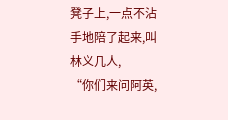凳子上,一点不沾手地陪了起来,叫林义几人,
“你们来问阿英,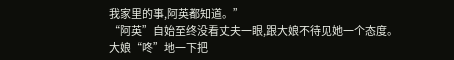我家里的事,阿英都知道。”
“阿英”自始至终没看丈夫一眼,跟大娘不待见她一个态度。
大娘“咚”地一下把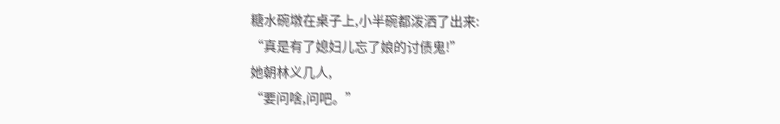糖水碗墩在桌子上,小半碗都泼洒了出来:
“真是有了媳妇儿忘了娘的讨债鬼!”
她朝林义几人,
“要问啥,问吧。”